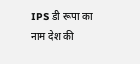IPS डी रूपा का नाम देश की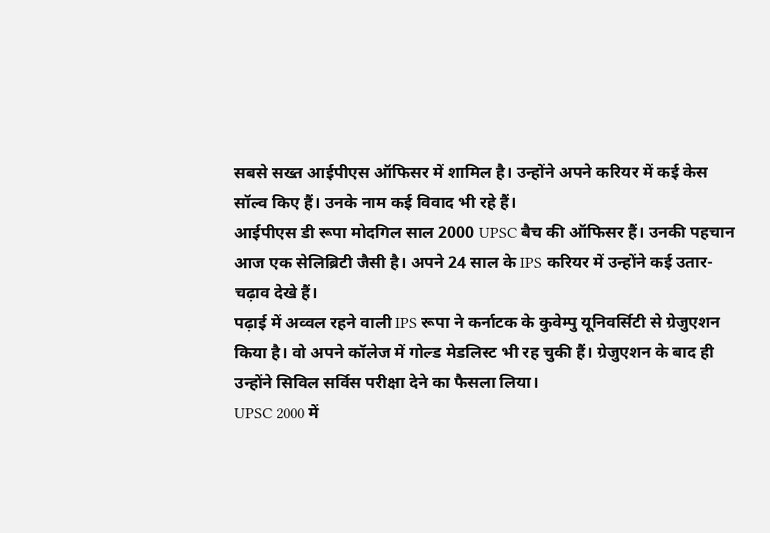सबसे सख्त आईपीएस ऑफिसर में शामिल है। उन्होंने अपने करियर में कई केस सॉल्व किए हैं। उनके नाम कई विवाद भी रहे हैं।
आईपीएस डी रूपा मोदगिल साल 2000 UPSC बैच की ऑफिसर हैं। उनकी पहचान आज एक सेलिब्रिटी जैसी है। अपने 24 साल के IPS करियर में उन्होंने कई उतार-चढ़ाव देखे हैं।
पढ़ाई में अव्वल रहने वाली IPS रूपा ने कर्नाटक के कुवेम्पु यूनिवर्सिटी से ग्रेजुएशन किया है। वो अपने कॉलेज में गोल्ड मेडलिस्ट भी रह चुकी हैं। ग्रेजुएशन के बाद ही उन्होंने सिविल सर्विस परीक्षा देने का फैसला लिया।
UPSC 2000 में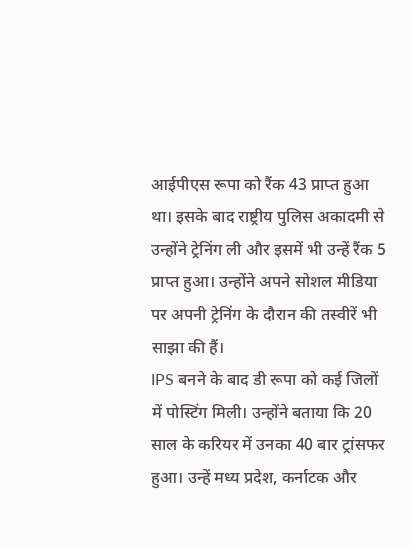आईपीएस रूपा को रैंक 43 प्राप्त हुआ था। इसके बाद राष्ट्रीय पुलिस अकादमी से उन्होंने ट्रेनिंग ली और इसमें भी उन्हें रैंक 5 प्राप्त हुआ। उन्होंने अपने सोशल मीडिया पर अपनी ट्रेनिंग के दौरान की तस्वीरें भी साझा की हैं।
IPS बनने के बाद डी रूपा को कई जिलों में पोस्टिंग मिली। उन्होंने बताया कि 20 साल के करियर में उनका 40 बार ट्रांसफर हुआ। उन्हें मध्य प्रदेश, कर्नाटक और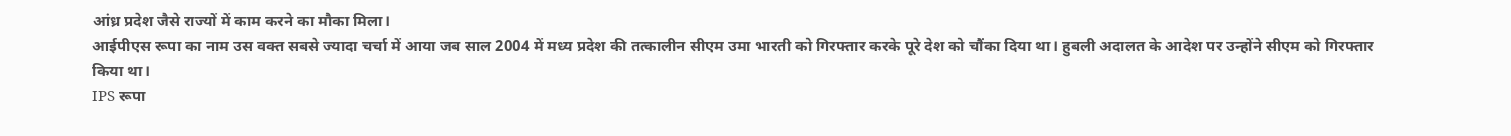आंध्र प्रदेश जैसे राज्यों में काम करने का मौका मिला।
आईपीएस रूपा का नाम उस वक्त सबसे ज्यादा चर्चा में आया जब साल 2004 में मध्य प्रदेश की तत्कालीन सीएम उमा भारती को गिरफ्तार करके पूरे देश को चौंका दिया था। हुबली अदालत के आदेश पर उन्होंने सीएम को गिरफ्तार किया था।
IPS रूपा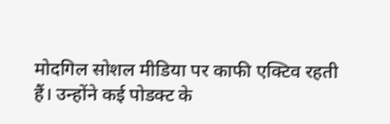मोदगिल सोशल मीडिया पर काफी एक्टिव रहती हैं। उन्होंने कई पोडक्ट के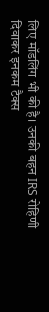लिए मॉडलिंग भी की है। उनकी बहन IRS रोहिणी दिवाकर इनकम टैक्स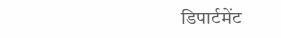डिपार्टमेंट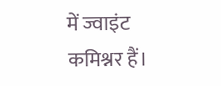में ज्वाइंट कमिश्नर हैं।